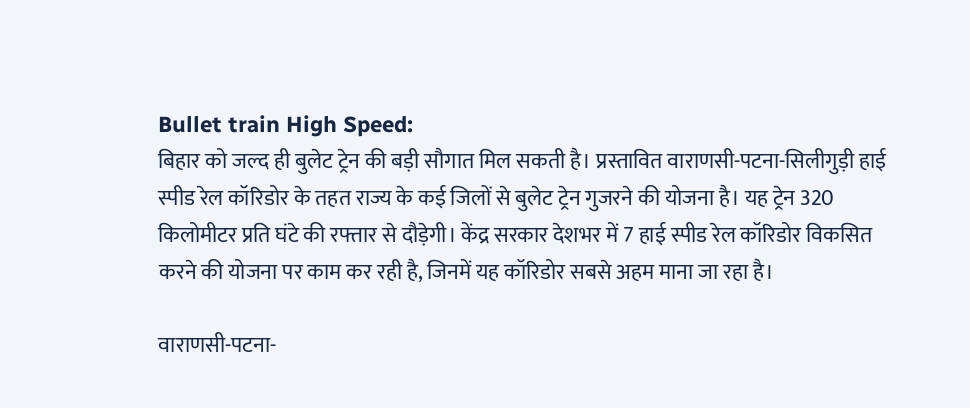Bullet train High Speed:
बिहार को जल्द ही बुलेट ट्रेन की बड़ी सौगात मिल सकती है। प्रस्तावित वाराणसी-पटना-सिलीगुड़ी हाई स्पीड रेल कॉरिडोर के तहत राज्य के कई जिलों से बुलेट ट्रेन गुजरने की योजना है। यह ट्रेन 320 किलोमीटर प्रति घंटे की रफ्तार से दौड़ेगी। केंद्र सरकार देशभर में 7 हाई स्पीड रेल कॉरिडोर विकसित करने की योजना पर काम कर रही है, जिनमें यह कॉरिडोर सबसे अहम माना जा रहा है।

वाराणसी-पटना-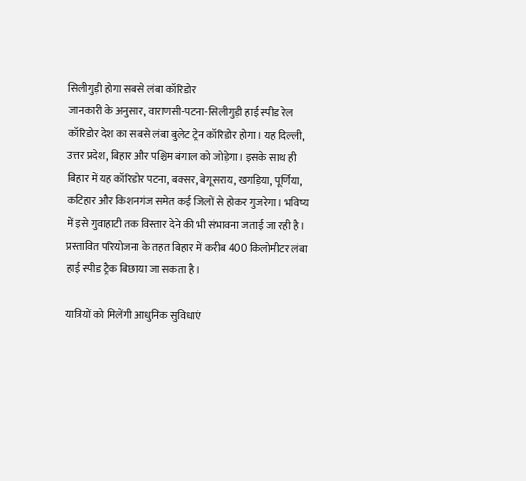सिलीगुड़ी होगा सबसे लंबा कॉरिडोर
जानकारी के अनुसार, वाराणसी-पटना-सिलीगुड़ी हाई स्पीड रेल कॉरिडोर देश का सबसे लंबा बुलेट ट्रेन कॉरिडोर होगा। यह दिल्ली, उत्तर प्रदेश, बिहार और पश्चिम बंगाल को जोड़ेगा। इसके साथ ही बिहार में यह कॉरिडोर पटना, बक्सर, बेगूसराय, खगड़िया, पूर्णिया, कटिहार और किशनगंज समेत कई जिलों से होकर गुजरेगा। भविष्य में इसे गुवाहाटी तक विस्तार देने की भी संभावना जताई जा रही है। प्रस्तावित परियोजना के तहत बिहार में करीब 400 किलोमीटर लंबा हाई स्पीड ट्रैक बिछाया जा सकता है।

यात्रियों को मिलेंगी आधुनिक सुविधाएं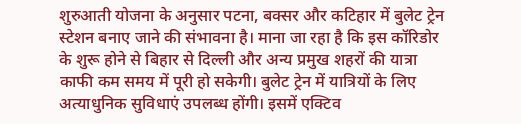शुरुआती योजना के अनुसार पटना, बक्सर और कटिहार में बुलेट ट्रेन स्टेशन बनाए जाने की संभावना है। माना जा रहा है कि इस कॉरिडोर के शुरू होने से बिहार से दिल्ली और अन्य प्रमुख शहरों की यात्रा काफी कम समय में पूरी हो सकेगी। बुलेट ट्रेन में यात्रियों के लिए अत्याधुनिक सुविधाएं उपलब्ध होंगी। इसमें एक्टिव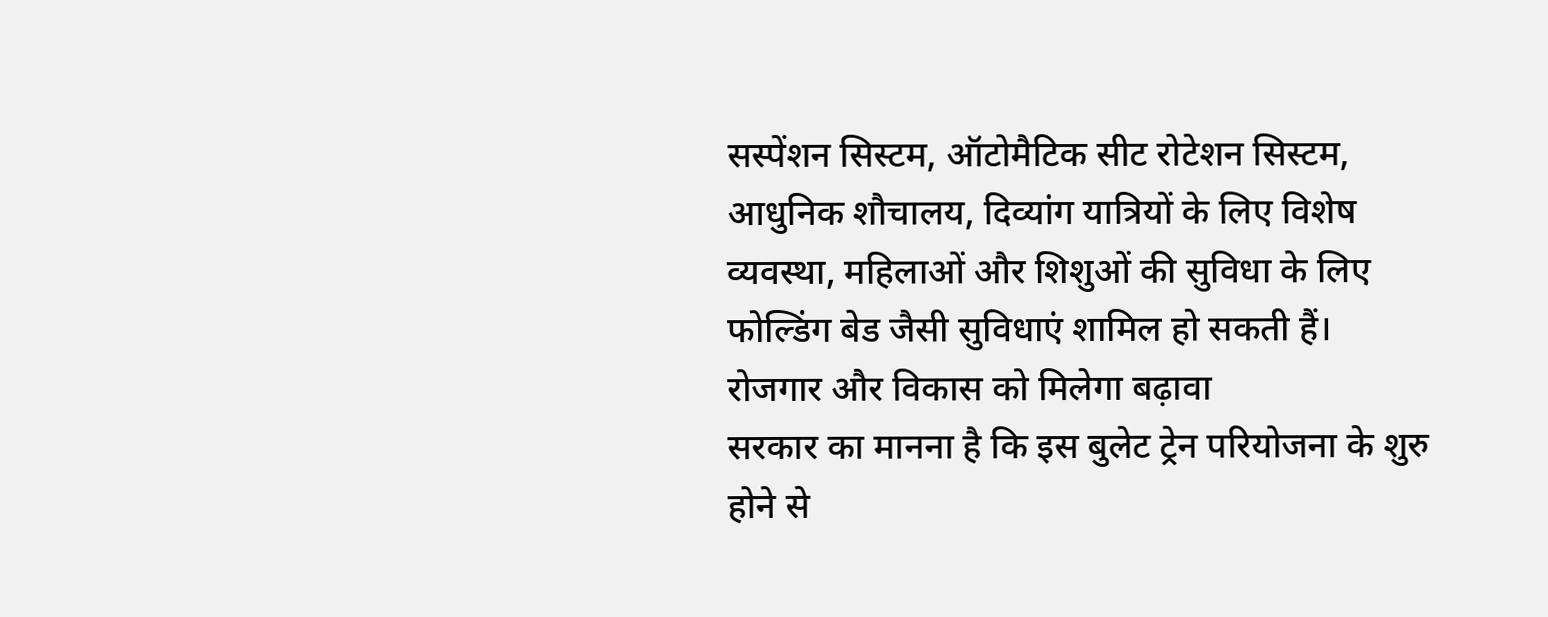सस्पेंशन सिस्टम, ऑटोमैटिक सीट रोटेशन सिस्टम, आधुनिक शौचालय, दिव्यांग यात्रियों के लिए विशेष व्यवस्था, महिलाओं और शिशुओं की सुविधा के लिए फोल्डिंग बेड जैसी सुविधाएं शामिल हो सकती हैं।
रोजगार और विकास को मिलेगा बढ़ावा
सरकार का मानना है कि इस बुलेट ट्रेन परियोजना के शुरु होने से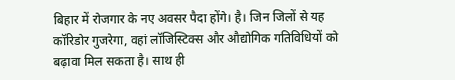बिहार में रोजगार के नए अवसर पैदा होंगे। है। जिन जिलों से यह कॉरिडोर गुजरेगा, वहां लॉजिस्टिक्स और औद्योगिक गतिविधियों को बढ़ावा मिल सकता है। साथ ही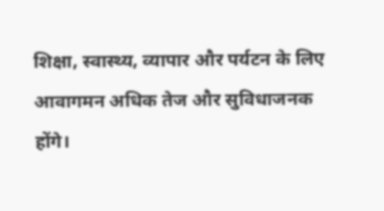शिक्षा, स्वास्थ्य, व्यापार और पर्यटन के लिए आवागमन अधिक तेज और सुविधाजनक होंगे।